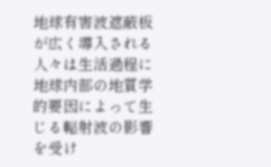地球有害波遮蔽板が広く導入される
人々は生活過程に地球内部の地質学的要因によって生じる輻射波の影響を受け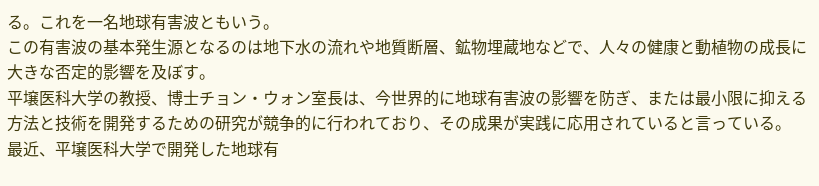る。これを一名地球有害波ともいう。
この有害波の基本発生源となるのは地下水の流れや地質断層、鉱物埋蔵地などで、人々の健康と動植物の成長に大きな否定的影響を及ぼす。
平壌医科大学の教授、博士チョン・ウォン室長は、今世界的に地球有害波の影響を防ぎ、または最小限に抑える方法と技術を開発するための研究が競争的に行われており、その成果が実践に応用されていると言っている。
最近、平壌医科大学で開発した地球有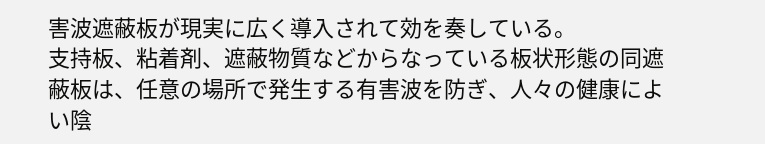害波遮蔽板が現実に広く導入されて効を奏している。
支持板、粘着剤、遮蔽物質などからなっている板状形態の同遮蔽板は、任意の場所で発生する有害波を防ぎ、人々の健康によい陰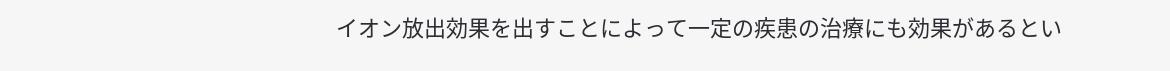イオン放出効果を出すことによって一定の疾患の治療にも効果があるとい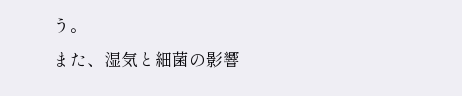う。
また、湿気と細菌の影響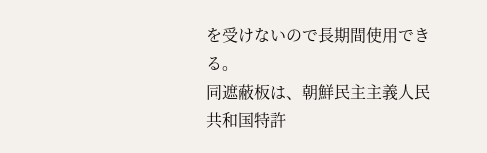を受けないので長期間使用できる。
同遮蔽板は、朝鮮民主主義人民共和国特許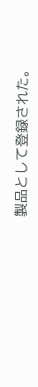製品として登録された。